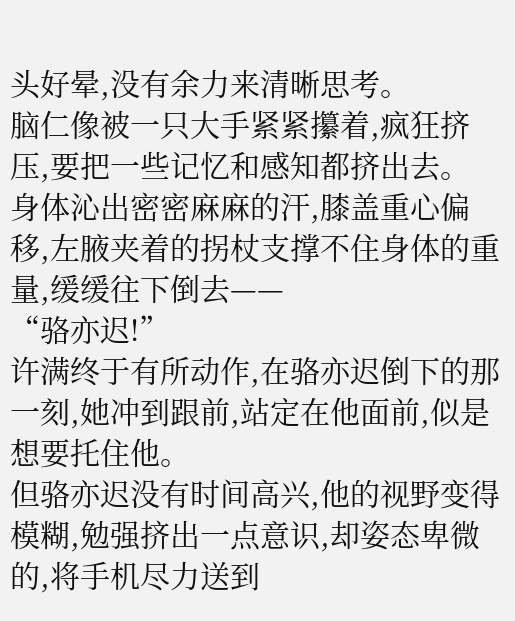头好晕,没有余力来清晰思考。
脑仁像被一只大手紧紧攥着,疯狂挤压,要把一些记忆和感知都挤出去。
身体沁出密密麻麻的汗,膝盖重心偏移,左腋夹着的拐杖支撑不住身体的重量,缓缓往下倒去——
“骆亦迟!”
许满终于有所动作,在骆亦迟倒下的那一刻,她冲到跟前,站定在他面前,似是想要托住他。
但骆亦迟没有时间高兴,他的视野变得模糊,勉强挤出一点意识,却姿态卑微的,将手机尽力送到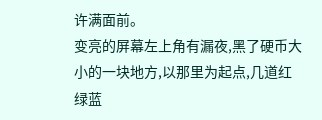许满面前。
变亮的屏幕左上角有漏夜,黑了硬币大小的一块地方,以那里为起点,几道红绿蓝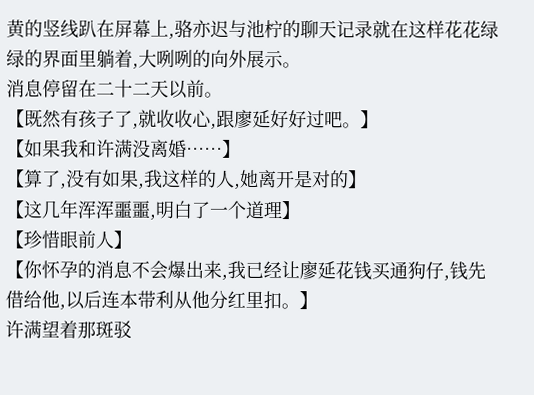黄的竖线趴在屏幕上,骆亦迟与池柠的聊天记录就在这样花花绿绿的界面里躺着,大咧咧的向外展示。
消息停留在二十二天以前。
【既然有孩子了,就收收心,跟廖延好好过吧。】
【如果我和许满没离婚……】
【算了,没有如果,我这样的人,她离开是对的】
【这几年浑浑噩噩,明白了一个道理】
【珍惜眼前人】
【你怀孕的消息不会爆出来,我已经让廖延花钱买通狗仔,钱先借给他,以后连本带利从他分红里扣。】
许满望着那斑驳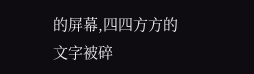的屏幕,四四方方的文字被碎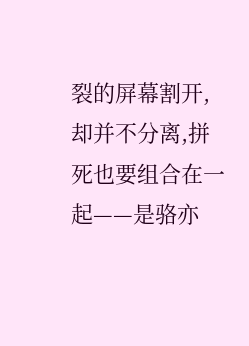裂的屏幕割开,却并不分离,拼死也要组合在一起——是骆亦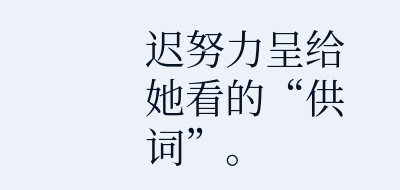迟努力呈给她看的“供词”。